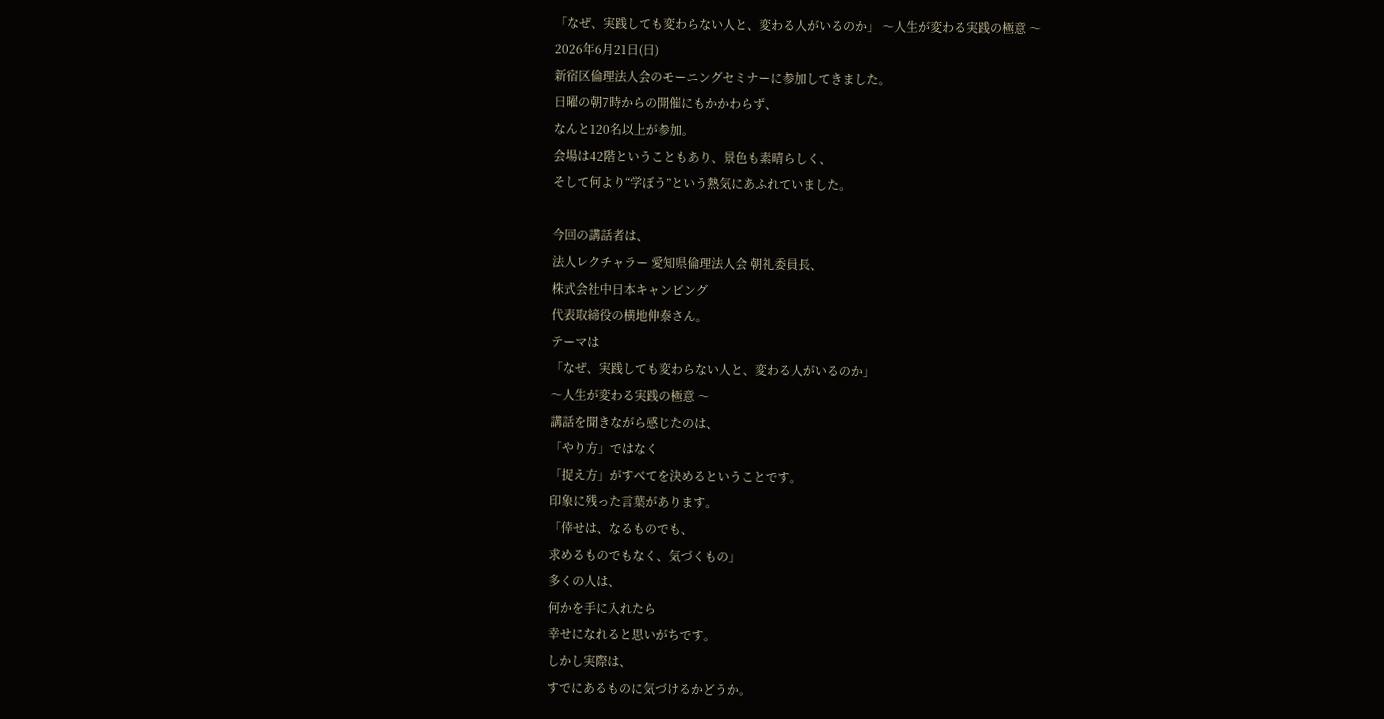「なぜ、実践しても変わらない人と、変わる人がいるのか」 〜人生が変わる実践の極意 〜
2026年6月21日(日)
新宿区倫理法人会のモーニングセミナーに参加してきました。
日曜の朝7時からの開催にもかかわらず、
なんと120名以上が参加。
会場は42階ということもあり、景色も素晴らしく、
そして何より“学ぼう”という熱気にあふれていました。

今回の講話者は、
法人レクチャラー 愛知県倫理法人会 朝礼委員長、
株式会社中日本キャンピング
代表取締役の横地伸泰さん。
テーマは
「なぜ、実践しても変わらない人と、変わる人がいるのか」
〜人生が変わる実践の極意 〜
講話を聞きながら感じたのは、
「やり方」ではなく
「捉え方」がすべてを決めるということです。
印象に残った言葉があります。
「倖せは、なるものでも、
求めるものでもなく、気づくもの」
多くの人は、
何かを手に入れたら
幸せになれると思いがちです。
しかし実際は、
すでにあるものに気づけるかどうか。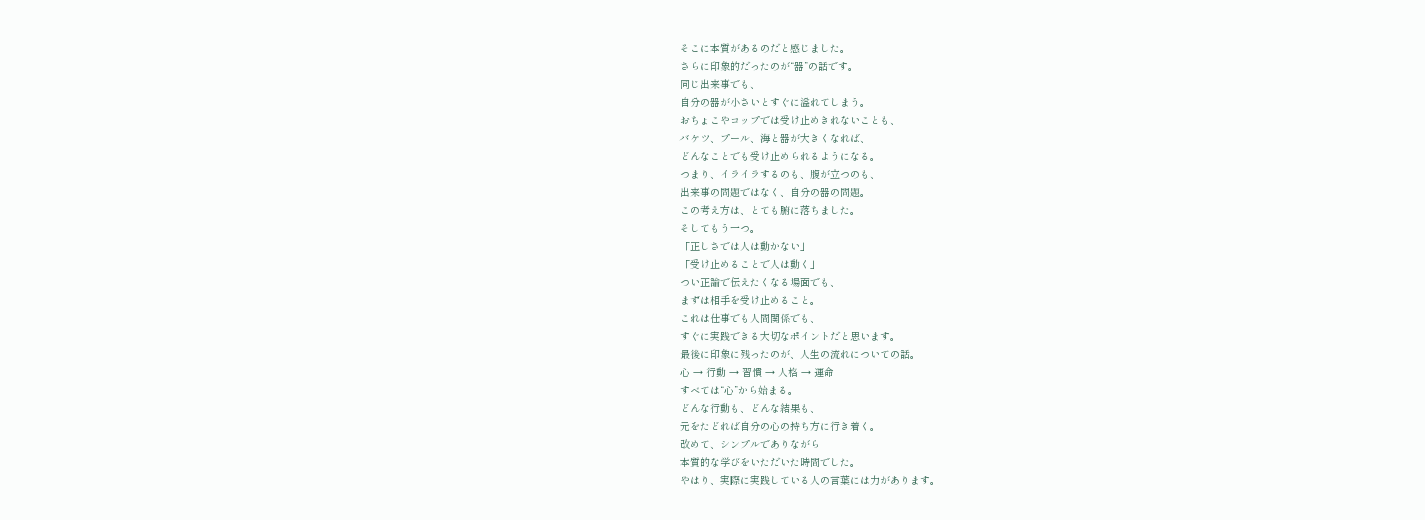そこに本質があるのだと感じました。
さらに印象的だったのが“器”の話です。
同じ出来事でも、
自分の器が小さいとすぐに溢れてしまう。
おちょこやコップでは受け止めきれないことも、
バケツ、プール、海と器が大きくなれば、
どんなことでも受け止められるようになる。
つまり、イライラするのも、腹が立つのも、
出来事の問題ではなく、自分の器の問題。
この考え方は、とても腑に落ちました。
そしてもう一つ。
「正しさでは人は動かない」
「受け止めることで人は動く」
つい正論で伝えたくなる場面でも、
まずは相手を受け止めること。
これは仕事でも人間関係でも、
すぐに実践できる大切なポイントだと思います。
最後に印象に残ったのが、人生の流れについての話。
心 → 行動 → 習慣 → 人格 → 運命
すべては“心”から始まる。
どんな行動も、どんな結果も、
元をたどれば自分の心の持ち方に行き着く。
改めて、シンプルでありながら
本質的な学びをいただいた時間でした。
やはり、実際に実践している人の言葉には力があります。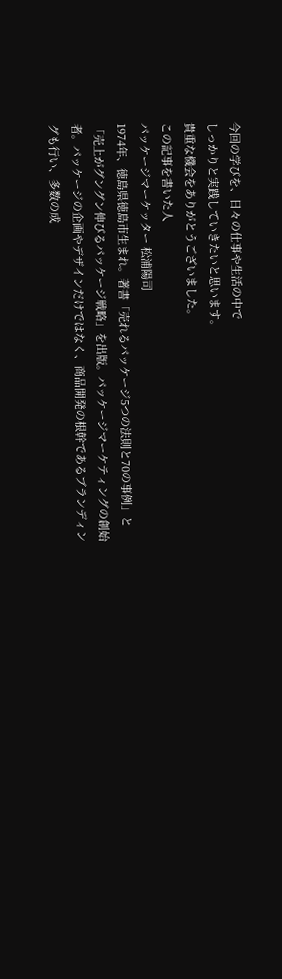今回の学びを、日々の仕事や生活の中で
しっかりと実践していきたいと思います。
貴重な機会をありがとうございました。
この記事を書いた人
パッケージマーケッター 松浦陽司
1974年、徳島県徳島市生まれ。著書「売れるパッケージ5つの法則と70の事例」と「売上がグングン伸びるパッケージ戦略」を出版。パッケージマーケティングの創始者。パッケージの企画やデザインだけではなく、商品開発の根幹であるブランディングも行い、多数の成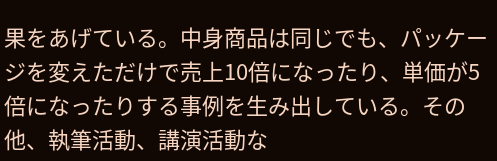果をあげている。中身商品は同じでも、パッケージを変えただけで売上10倍になったり、単価が5倍になったりする事例を生み出している。その他、執筆活動、講演活動な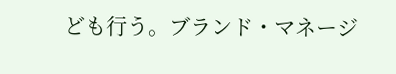ども行う。ブランド・マネージ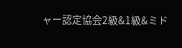ャー認定協会2級&1級&ミド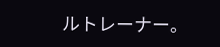ルトレーナー。